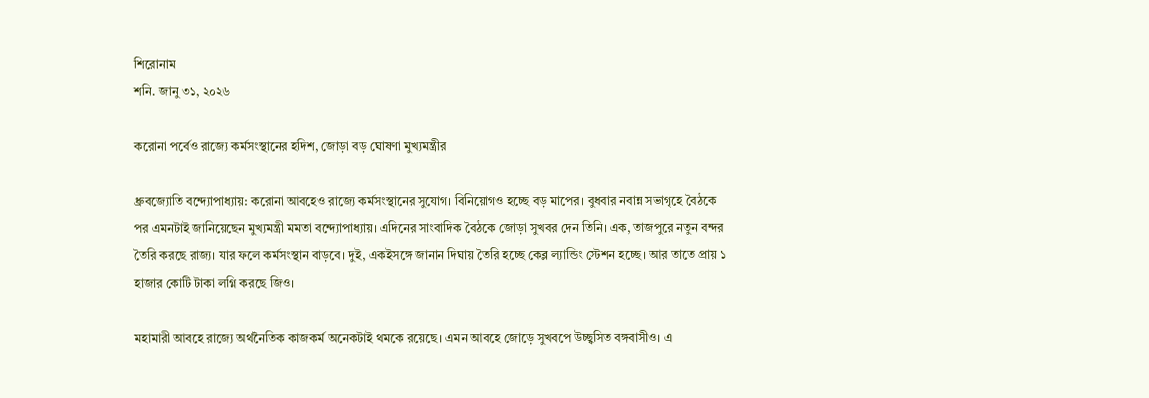শিরোনাম
শনি. জানু ৩১, ২০২৬

করোনা পর্বেও রাজ্যে কর্মসংস্থানের হদিশ, জোড়া বড় ঘোষণা মুখ্যমন্ত্রীর

ধ্রুবজ্যোতি বন্দ্যোপাধ্যায়: করোনা আবহেও রাজ্যে কর্মসংস্থানের সুযোগ। বিনিয়োগও হচ্ছে বড় মাপের। বুধবার নবান্ন সভাগৃহে বৈঠকে পর এমনটাই জানিয়েছেন মুখ্যমন্ত্রী মমতা বন্দ্যোপাধ্যায়। এদিনের সাংবাদিক বৈঠকে জোড়া সুখবর দেন তিনি। এক, তাজপুরে নতুন বন্দর তৈরি করছে রাজ্য। যার ফলে কর্মসংস্থান বাড়বে। দুই, একইসঙ্গে জানান দিঘায় তৈরি হচ্ছে কেব্ল ল্যান্ডিং স্টেশন হচ্ছে। আর তাতে প্রায় ১ হাজার কোটি টাকা লগ্নি করছে জিও।

মহামারী আবহে রাজ্যে অর্থনৈতিক কাজকর্ম অনেকটাই থমকে রয়েছে। এমন আবহে জোড়ে সুখবপে উচ্ছ্বসিত বঙ্গবাসীও। এ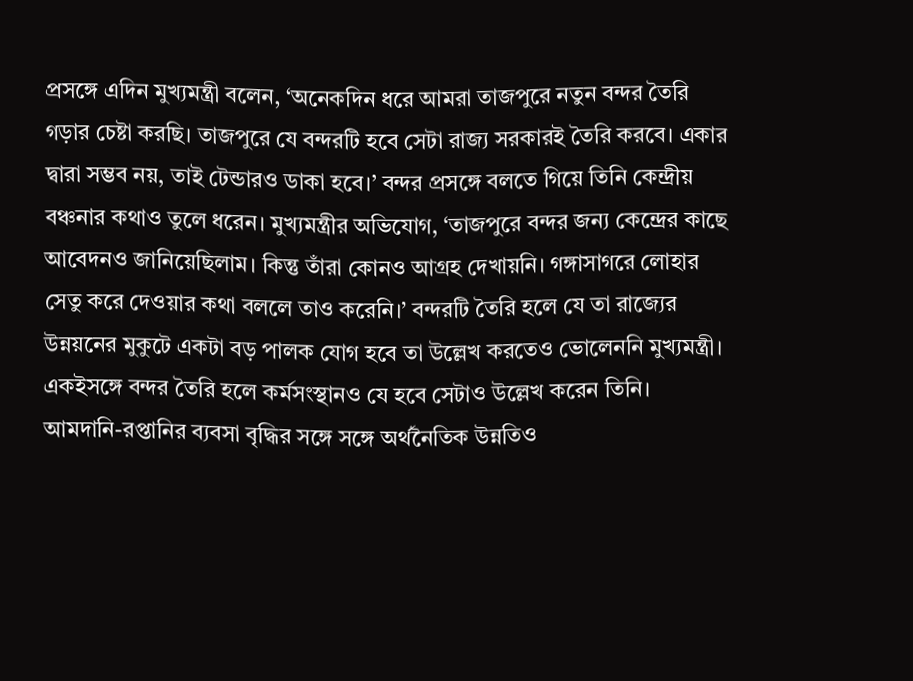প্রসঙ্গে এদিন মুখ্যমন্ত্রী বলেন, ‘অনেকদিন ধরে আমরা তাজপুরে নতুন বন্দর তৈরি গড়ার চেষ্টা করছি। তাজপুরে যে বন্দরটি হবে সেটা রাজ্য সরকারই তৈরি করবে। একার দ্বারা সম্ভব নয়, তাই টেন্ডারও ডাকা হবে।’ বন্দর প্রসঙ্গে বলতে গিয়ে তিনি কেন্দ্রীয় বঞ্চনার কথাও তুলে ধরেন। মুখ্যমন্ত্রীর অভিযোগ, ‘তাজপুরে বন্দর জন্য কেন্দ্রের কাছে আবেদনও জানিয়েছিলাম। কিন্তু তাঁরা কোনও আগ্রহ দেখায়নি। গঙ্গাসাগরে লোহার সেতু করে দেওয়ার কথা বললে তাও করেনি।’ বন্দরটি তৈরি হলে যে তা রাজ্যের উন্নয়নের মুকুটে একটা বড় পালক যোগ হবে তা উল্লেখ করতেও ভোলেননি মুখ্যমন্ত্রী। একইসঙ্গে বন্দর তৈরি হলে কর্মসংস্থানও যে হবে সেটাও উল্লেখ করেন তিনি। আমদানি-রপ্তানির ব্যবসা বৃদ্ধির সঙ্গে সঙ্গে অর্থনৈতিক উন্নতিও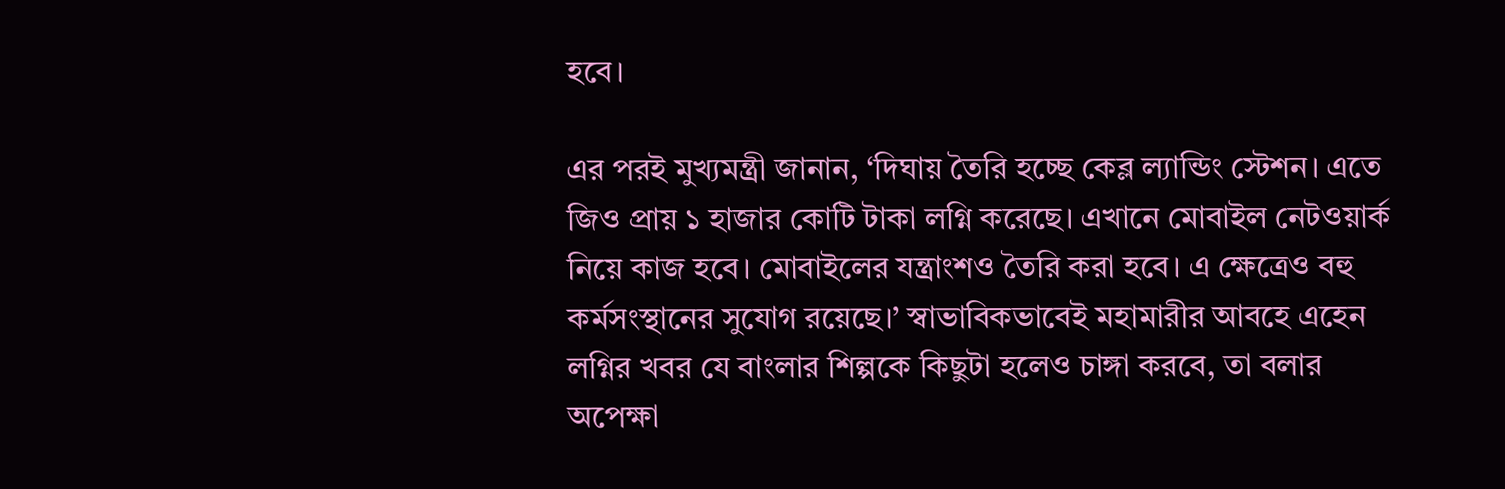হবে।

এর পরই মুখ্যমন্ত্রী জানান, ‘দিঘায় তৈরি হচ্ছে কেব্ল ল্যান্ডিং স্টেশন। এতে জিও প্রায় ১ হাজার কোটি টাকা লগ্নি করেছে। এখানে মোবাইল নেটওয়ার্ক নিয়ে কাজ হবে। মোবাইলের যন্ত্রাংশও তৈরি করা হবে। এ ক্ষেত্রেও বহু কর্মসংস্থানের সুযোগ রয়েছে।’ স্বাভাবিকভাবেই মহামারীর আবহে এহেন লগ্নির খবর যে বাংলার শিল্পকে কিছুটা হলেও চাঙ্গা করবে, তা বলার অপেক্ষা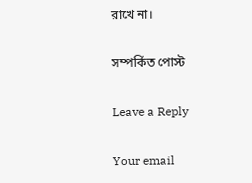রাখে না।

সম্পর্কিত পোস্ট

Leave a Reply

Your email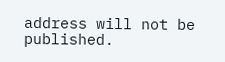address will not be published.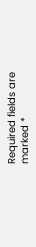Required fields are marked *